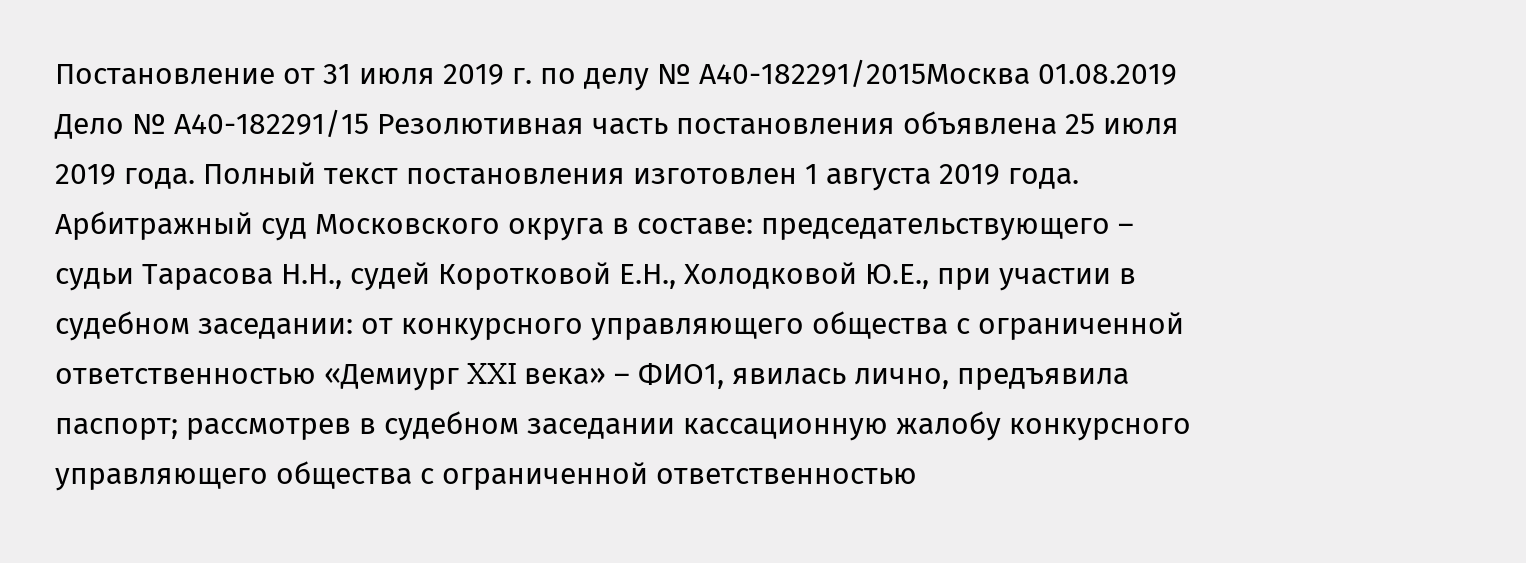Постановление от 31 июля 2019 г. по делу № А40-182291/2015Москва 01.08.2019 Дело № А40-182291/15 Резолютивная часть постановления объявлена 25 июля 2019 года. Полный текст постановления изготовлен 1 августа 2019 года. Арбитражный суд Московского округа в составе: председательствующего – судьи Тарасова Н.Н., судей Коротковой Е.Н., Холодковой Ю.Е., при участии в судебном заседании: от конкурсного управляющего общества с ограниченной ответственностью «Демиург XXI века» – ФИО1, явилась лично, предъявила паспорт; рассмотрев в судебном заседании кассационную жалобу конкурсного управляющего общества с ограниченной ответственностью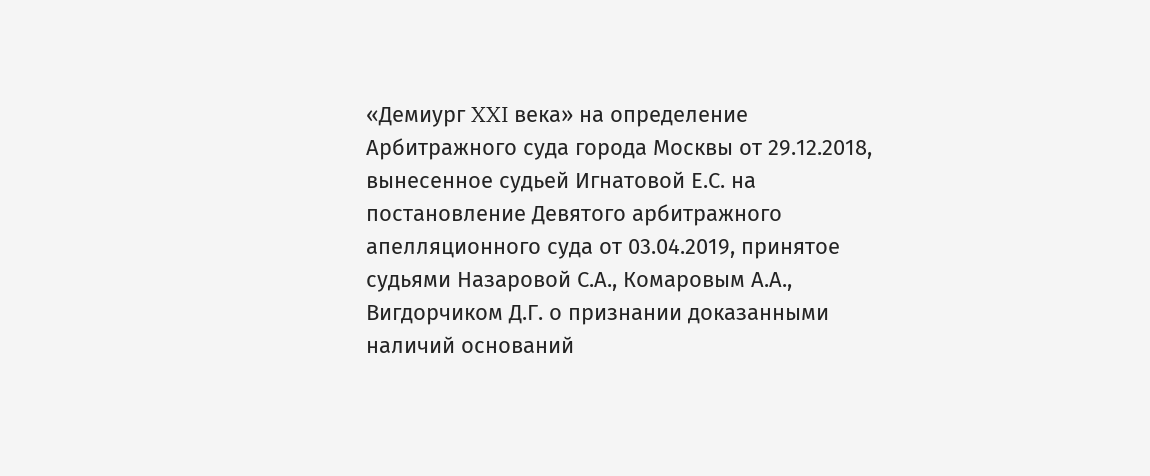«Демиург XXI века» на определение Арбитражного суда города Москвы от 29.12.2018, вынесенное судьей Игнатовой Е.С. на постановление Девятого арбитражного апелляционного суда от 03.04.2019, принятое судьями Назаровой С.А., Комаровым А.А., Вигдорчиком Д.Г. о признании доказанными наличий оснований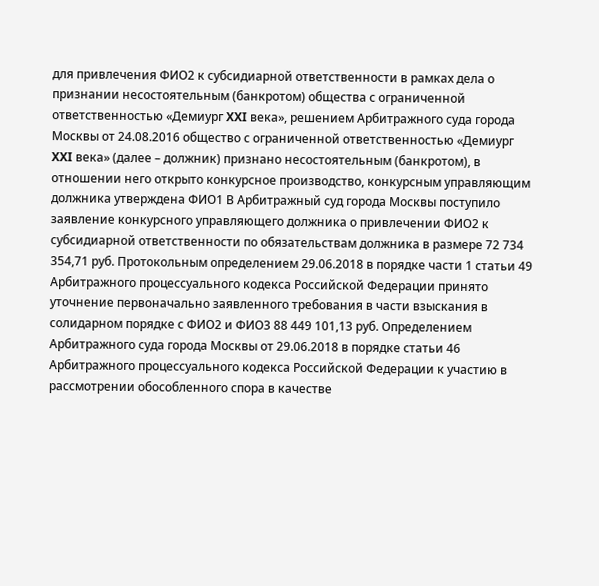для привлечения ФИО2 к субсидиарной ответственности в рамках дела о признании несостоятельным (банкротом) общества с ограниченной ответственностью «Демиург XXI века», решением Арбитражного суда города Москвы от 24.08.2016 общество с ограниченной ответственностью «Демиург XXI века» (далее – должник) признано несостоятельным (банкротом), в отношении него открыто конкурсное производство, конкурсным управляющим должника утверждена ФИО1 В Арбитражный суд города Москвы поступило заявление конкурсного управляющего должника о привлечении ФИО2 к субсидиарной ответственности по обязательствам должника в размере 72 734 354,71 руб. Протокольным определением 29.06.2018 в порядке части 1 статьи 49 Арбитражного процессуального кодекса Российской Федерации принято уточнение первоначально заявленного требования в части взыскания в солидарном порядке с ФИО2 и ФИО3 88 449 101,13 руб. Определением Арбитражного суда города Москвы от 29.06.2018 в порядке статьи 46 Арбитражного процессуального кодекса Российской Федерации к участию в рассмотрении обособленного спора в качестве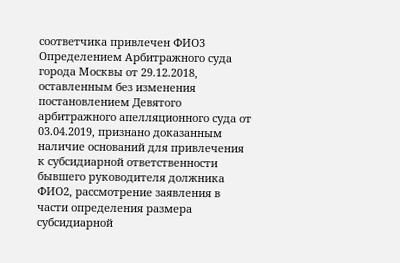соответчика привлечен ФИО3 Определением Арбитражного суда города Москвы от 29.12.2018, оставленным без изменения постановлением Девятого арбитражного апелляционного суда от 03.04.2019, признано доказанным наличие оснований для привлечения к субсидиарной ответственности бывшего руководителя должника ФИО2, рассмотрение заявления в части определения размера субсидиарной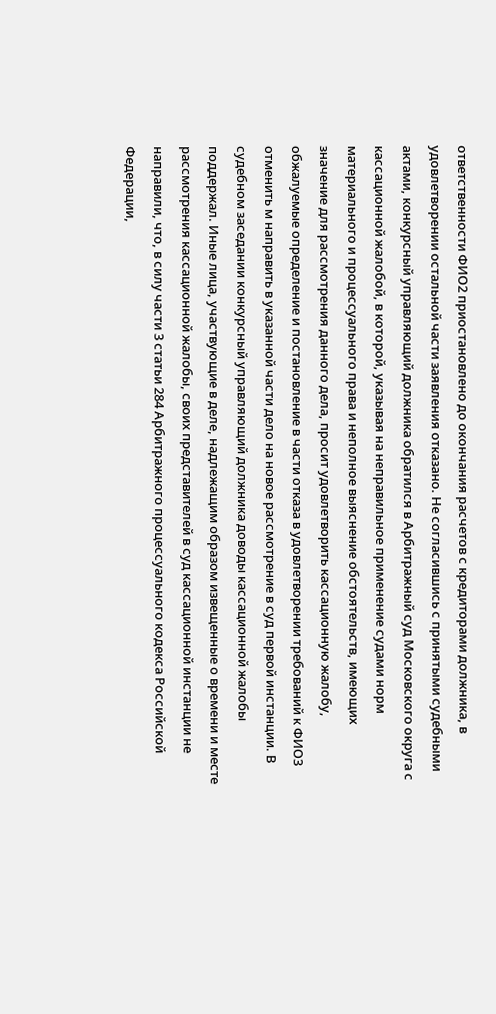ответственности ФИО2 приостановлено до окончания расчетов с кредиторами должника, в удовлетворении остальной части заявления отказано. Не согласившись с принятыми судебными актами, конкурсный управляющий должника обратился в Арбитражный суд Московского округа с кассационной жалобой, в которой, указывая на неправильное применение судами норм материального и процессуального права и неполное выяснение обстоятельств, имеющих значение для рассмотрения данного дела, просит удовлетворить кассационную жалобу, обжалуемые определение и постановление в части отказа в удовлетворении требований к ФИО3 отменить м направить в указанной части дело на новое рассмотрение в суд первой инстанции. В судебном заседании конкурсный управляющий должника доводы кассационной жалобы поддержал. Иные лица, участвующие в деле, надлежащим образом извещенные о времени и месте рассмотрения кассационной жалобы, своих представителей в суд кассационной инстанции не направили, что, в силу части 3 статьи 284 Арбитражного процессуального кодекса Российской Федерации,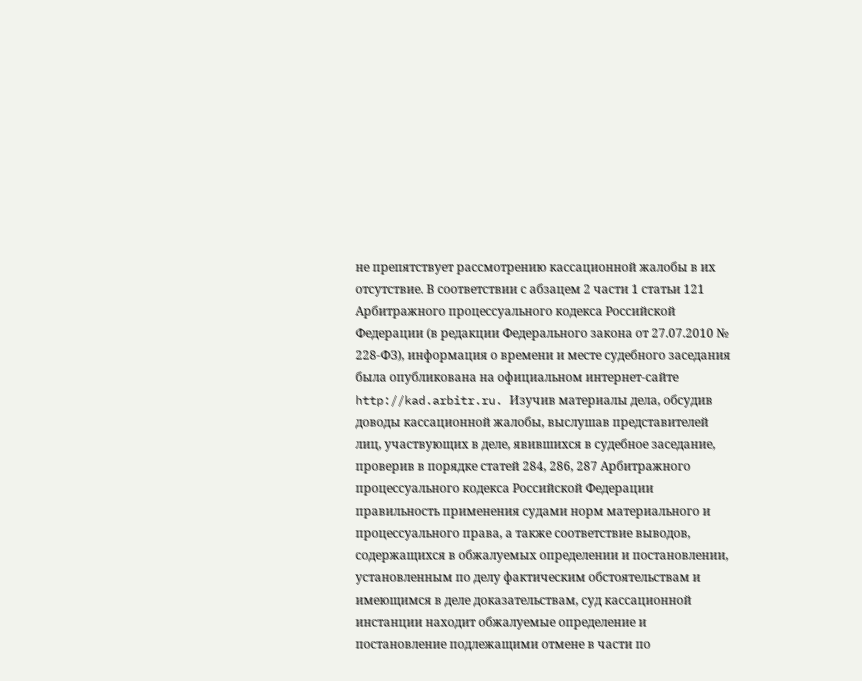не препятствует рассмотрению кассационной жалобы в их отсутствие. В соответствии с абзацем 2 части 1 статьи 121 Арбитражного процессуального кодекса Российской Федерации (в редакции Федерального закона от 27.07.2010 № 228-ФЗ), информация о времени и месте судебного заседания была опубликована на официальном интернет-сайте http://kad.arbitr.ru. Изучив материалы дела, обсудив доводы кассационной жалобы, выслушав представителей лиц, участвующих в деле, явившихся в судебное заседание, проверив в порядке статей 284, 286, 287 Арбитражного процессуального кодекса Российской Федерации правильность применения судами норм материального и процессуального права, а также соответствие выводов, содержащихся в обжалуемых определении и постановлении, установленным по делу фактическим обстоятельствам и имеющимся в деле доказательствам, суд кассационной инстанции находит обжалуемые определение и постановление подлежащими отмене в части по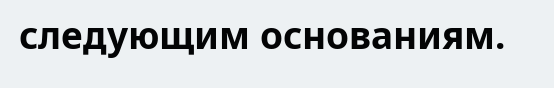следующим основаниям.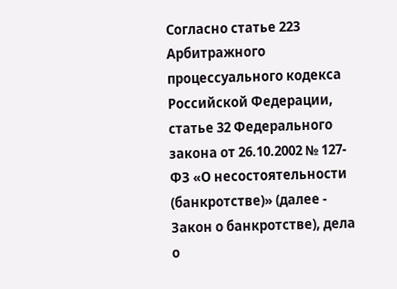Согласно статье 223 Арбитражного процессуального кодекса Российской Федерации, статье 32 Федерального закона от 26.10.2002 № 127-ФЗ «О несостоятельности (банкротстве)» (далее - Закон о банкротстве), дела о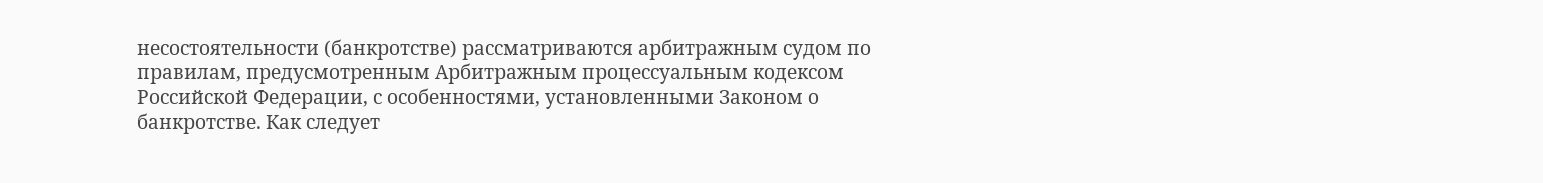несостоятельности (банкротстве) рассматриваются арбитражным судом по правилам, предусмотренным Арбитражным процессуальным кодексом Российской Федерации, с особенностями, установленными Законом о банкротстве. Как следует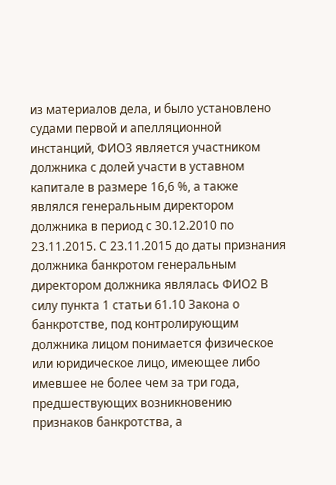из материалов дела, и было установлено судами первой и апелляционной инстанций, ФИО3 является участником должника с долей участи в уставном капитале в размере 16,6 %, а также являлся генеральным директором должника в период с 30.12.2010 по 23.11.2015. С 23.11.2015 до даты признания должника банкротом генеральным директором должника являлась ФИО2 В силу пункта 1 статьи 61.10 Закона о банкротстве, под контролирующим должника лицом понимается физическое или юридическое лицо, имеющее либо имевшее не более чем за три года, предшествующих возникновению признаков банкротства, а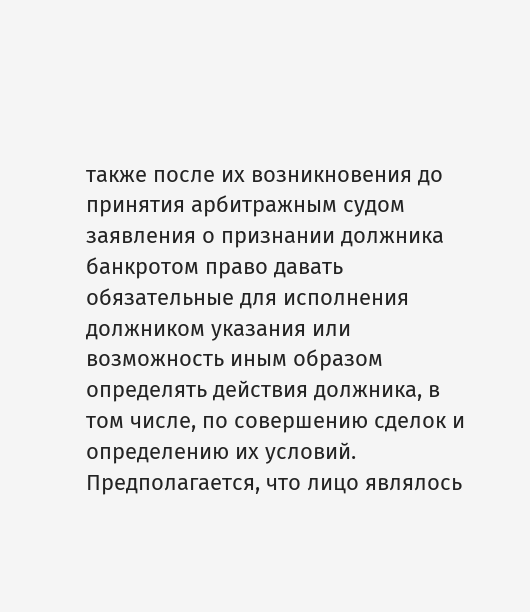также после их возникновения до принятия арбитражным судом заявления о признании должника банкротом право давать обязательные для исполнения должником указания или возможность иным образом определять действия должника, в том числе, по совершению сделок и определению их условий. Предполагается, что лицо являлось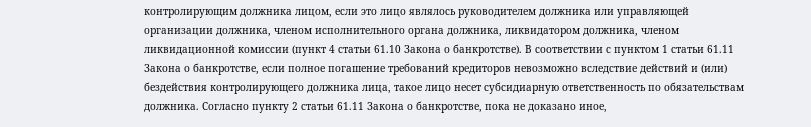контролирующим должника лицом, если это лицо являлось руководителем должника или управляющей организации должника, членом исполнительного органа должника, ликвидатором должника, членом ликвидационной комиссии (пункт 4 статьи 61.10 Закона о банкротстве). В соответствии с пунктом 1 статьи 61.11 Закона о банкротстве, если полное погашение требований кредиторов невозможно вследствие действий и (или) бездействия контролирующего должника лица, такое лицо несет субсидиарную ответственность по обязательствам должника. Согласно пункту 2 статьи 61.11 Закона о банкротстве, пока не доказано иное,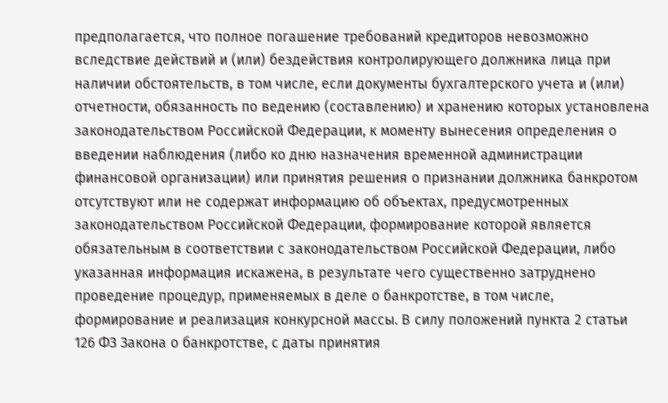предполагается, что полное погашение требований кредиторов невозможно вследствие действий и (или) бездействия контролирующего должника лица при наличии обстоятельств, в том числе, если документы бухгалтерского учета и (или) отчетности, обязанность по ведению (составлению) и хранению которых установлена законодательством Российской Федерации, к моменту вынесения определения о введении наблюдения (либо ко дню назначения временной администрации финансовой организации) или принятия решения о признании должника банкротом отсутствуют или не содержат информацию об объектах, предусмотренных законодательством Российской Федерации, формирование которой является обязательным в соответствии с законодательством Российской Федерации, либо указанная информация искажена, в результате чего существенно затруднено проведение процедур, применяемых в деле о банкротстве, в том числе, формирование и реализация конкурсной массы. В силу положений пункта 2 статьи 126 ФЗ Закона о банкротстве, с даты принятия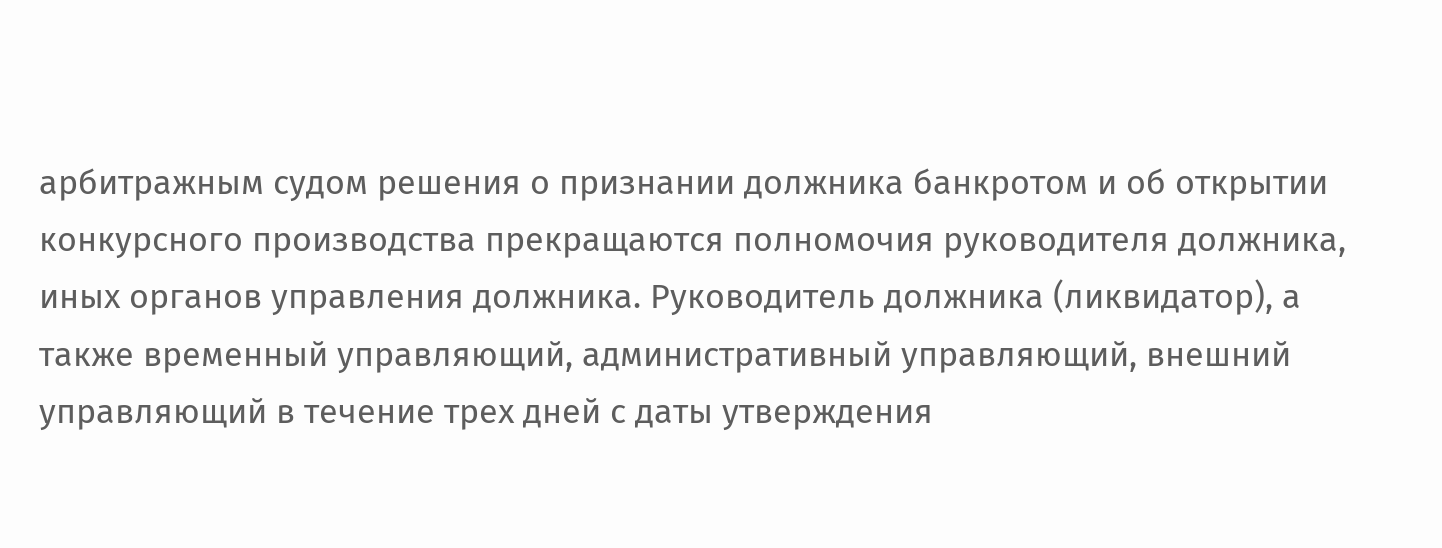арбитражным судом решения о признании должника банкротом и об открытии конкурсного производства прекращаются полномочия руководителя должника, иных органов управления должника. Руководитель должника (ликвидатор), а также временный управляющий, административный управляющий, внешний управляющий в течение трех дней с даты утверждения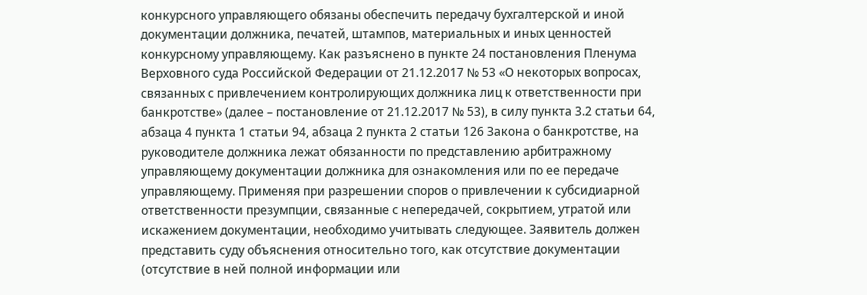конкурсного управляющего обязаны обеспечить передачу бухгалтерской и иной документации должника, печатей, штампов, материальных и иных ценностей конкурсному управляющему. Как разъяснено в пункте 24 постановления Пленума Верховного суда Российской Федерации от 21.12.2017 № 53 «О некоторых вопросах, связанных с привлечением контролирующих должника лиц к ответственности при банкротстве» (далее – постановление от 21.12.2017 № 53), в силу пункта 3.2 статьи 64, абзаца 4 пункта 1 статьи 94, абзаца 2 пункта 2 статьи 126 Закона о банкротстве, на руководителе должника лежат обязанности по представлению арбитражному управляющему документации должника для ознакомления или по ее передаче управляющему. Применяя при разрешении споров о привлечении к субсидиарной ответственности презумпции, связанные с непередачей, сокрытием, утратой или искажением документации, необходимо учитывать следующее. Заявитель должен представить суду объяснения относительно того, как отсутствие документации (отсутствие в ней полной информации или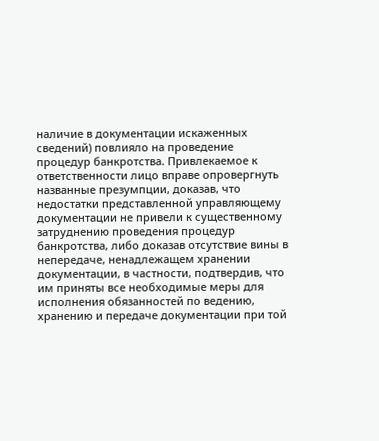наличие в документации искаженных сведений) повлияло на проведение процедур банкротства. Привлекаемое к ответственности лицо вправе опровергнуть названные презумпции, доказав, что недостатки представленной управляющему документации не привели к существенному затруднению проведения процедур банкротства, либо доказав отсутствие вины в непередаче, ненадлежащем хранении документации, в частности, подтвердив, что им приняты все необходимые меры для исполнения обязанностей по ведению, хранению и передаче документации при той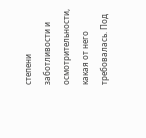степени заботливости и осмотрительности, какая от него требовалась. Под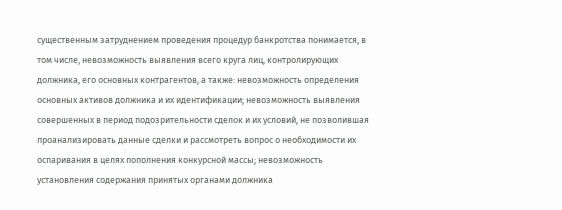существенным затруднением проведения процедур банкротства понимается, в том числе, невозможность выявления всего круга лиц, контролирующих должника, его основных контрагентов, а также: невозможность определения основных активов должника и их идентификации; невозможность выявления совершенных в период подозрительности сделок и их условий, не позволившая проанализировать данные сделки и рассмотреть вопрос о необходимости их оспаривания в целях пополнения конкурсной массы; невозможность установления содержания принятых органами должника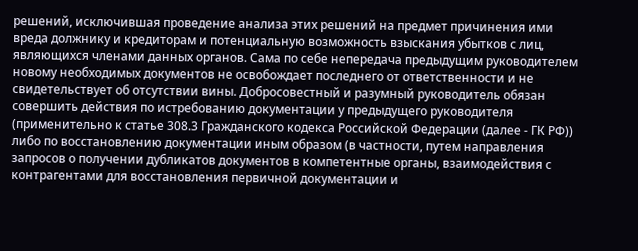решений, исключившая проведение анализа этих решений на предмет причинения ими вреда должнику и кредиторам и потенциальную возможность взыскания убытков с лиц, являющихся членами данных органов. Сама по себе непередача предыдущим руководителем новому необходимых документов не освобождает последнего от ответственности и не свидетельствует об отсутствии вины. Добросовестный и разумный руководитель обязан совершить действия по истребованию документации у предыдущего руководителя (применительно к статье 308.3 Гражданского кодекса Российской Федерации (далее - ГК РФ)) либо по восстановлению документации иным образом (в частности, путем направления запросов о получении дубликатов документов в компетентные органы, взаимодействия с контрагентами для восстановления первичной документации и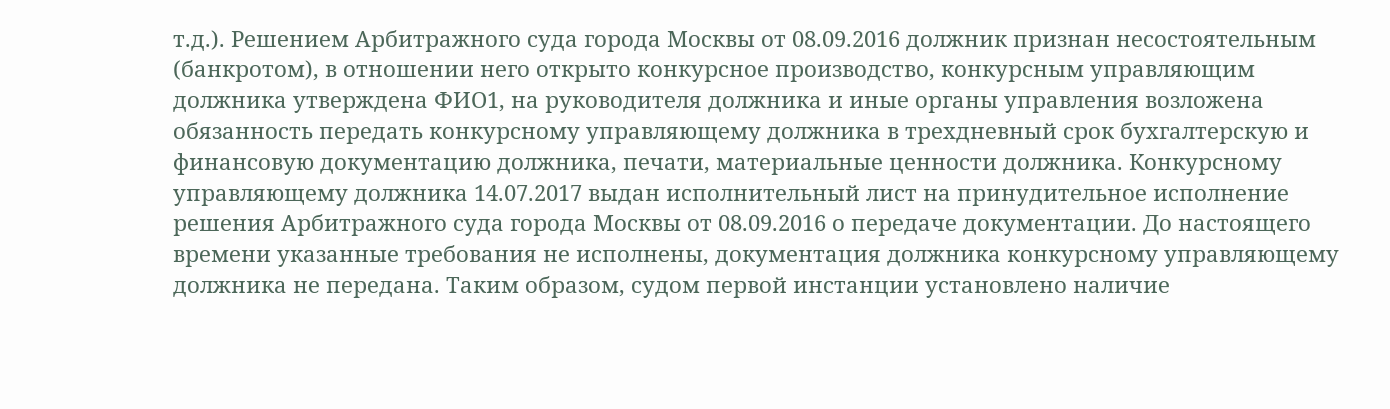т.д.). Решением Арбитражного суда города Москвы от 08.09.2016 должник признан несостоятельным (банкротом), в отношении него открыто конкурсное производство, конкурсным управляющим должника утверждена ФИО1, на руководителя должника и иные органы управления возложена обязанность передать конкурсному управляющему должника в трехдневный срок бухгалтерскую и финансовую документацию должника, печати, материальные ценности должника. Конкурсному управляющему должника 14.07.2017 выдан исполнительный лист на принудительное исполнение решения Арбитражного суда города Москвы от 08.09.2016 о передаче документации. До настоящего времени указанные требования не исполнены, документация должника конкурсному управляющему должника не передана. Таким образом, судом первой инстанции установлено наличие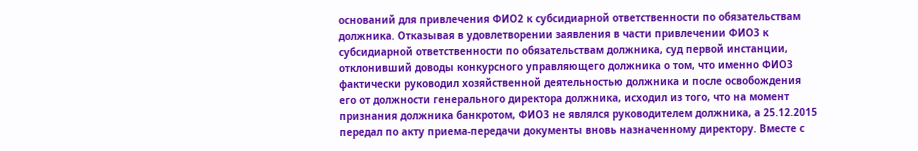оснований для привлечения ФИО2 к субсидиарной ответственности по обязательствам должника. Отказывая в удовлетворении заявления в части привлечении ФИО3 к субсидиарной ответственности по обязательствам должника, суд первой инстанции, отклонивший доводы конкурсного управляющего должника о том, что именно ФИО3 фактически руководил хозяйственной деятельностью должника и после освобождения его от должности генерального директора должника, исходил из того, что на момент признания должника банкротом, ФИО3 не являлся руководителем должника, а 25.12.2015 передал по акту приема-передачи документы вновь назначенному директору. Вместе с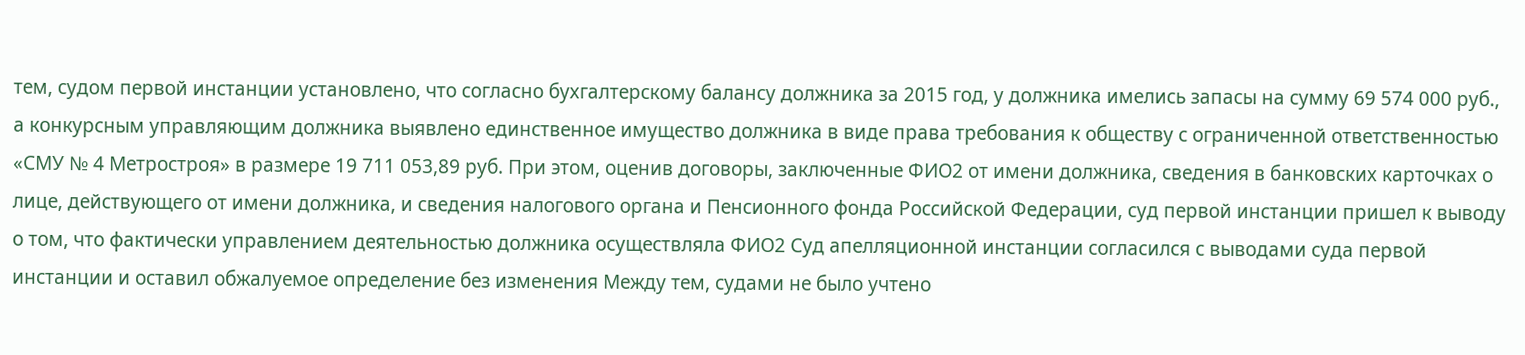тем, судом первой инстанции установлено, что согласно бухгалтерскому балансу должника за 2015 год, у должника имелись запасы на сумму 69 574 000 руб., а конкурсным управляющим должника выявлено единственное имущество должника в виде права требования к обществу с ограниченной ответственностью «СМУ № 4 Метростроя» в размере 19 711 053,89 руб. При этом, оценив договоры, заключенные ФИО2 от имени должника, сведения в банковских карточках о лице, действующего от имени должника, и сведения налогового органа и Пенсионного фонда Российской Федерации, суд первой инстанции пришел к выводу о том, что фактически управлением деятельностью должника осуществляла ФИО2 Суд апелляционной инстанции согласился с выводами суда первой инстанции и оставил обжалуемое определение без изменения Между тем, судами не было учтено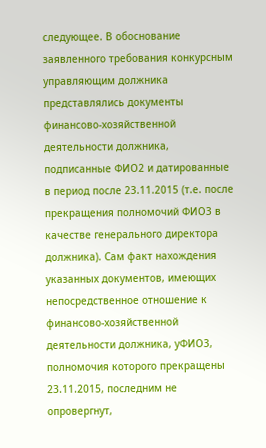следующее. В обоснование заявленного требования конкурсным управляющим должника представлялись документы финансово-хозяйственной деятельности должника, подписанные ФИО2 и датированные в период после 23.11.2015 (т.е. после прекращения полномочий ФИО3 в качестве генерального директора должника). Сам факт нахождения указанных документов, имеющих непосредственное отношение к финансово-хозяйственной деятельности должника, уФИО3, полномочия которого прекращены 23.11.2015, последним не опровергнут,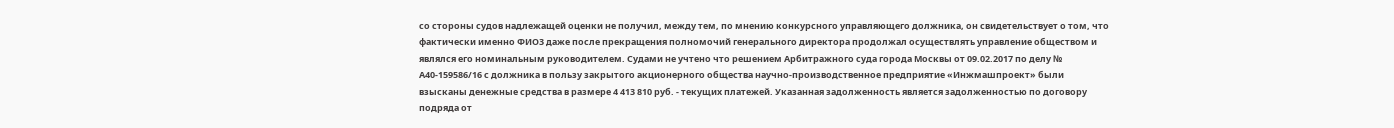со стороны судов надлежащей оценки не получил, между тем, по мнению конкурсного управляющего должника, он свидетельствует о том, что фактически именно ФИО3 даже после прекращения полномочий генерального директора продолжал осуществлять управление обществом и являлся его номинальным руководителем. Судами не учтено что решением Арбитражного суда города Москвы от 09.02.2017 по делу № А40-159586/16 с должника в пользу закрытого акционерного общества научно-производственное предприятие «Инжмашпроект» были взысканы денежные средства в размере 4 413 810 руб. - текущих платежей. Указанная задолженность является задолженностью по договору подряда от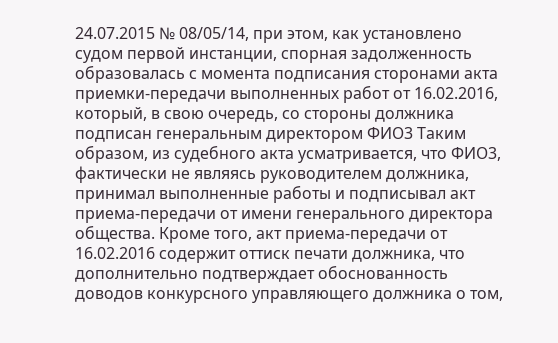24.07.2015 № 08/05/14, при этом, как установлено судом первой инстанции, спорная задолженность образовалась с момента подписания сторонами акта приемки-передачи выполненных работ от 16.02.2016, который, в свою очередь, со стороны должника подписан генеральным директором ФИО3 Таким образом, из судебного акта усматривается, что ФИО3, фактически не являясь руководителем должника, принимал выполненные работы и подписывал акт приема-передачи от имени генерального директора общества. Кроме того, акт приема-передачи от 16.02.2016 содержит оттиск печати должника, что дополнительно подтверждает обоснованность доводов конкурсного управляющего должника о том,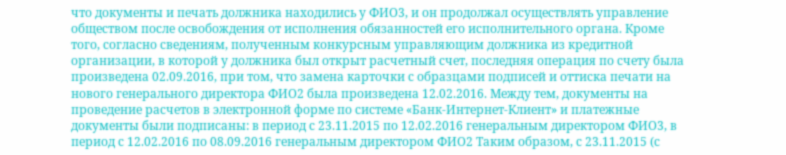что документы и печать должника находились у ФИО3, и он продолжал осуществлять управление обществом после освобождения от исполнения обязанностей его исполнительного органа. Кроме того, согласно сведениям, полученным конкурсным управляющим должника из кредитной организации, в которой у должника был открыт расчетный счет, последняя операция по счету была произведена 02.09.2016, при том, что замена карточки с образцами подписей и оттиска печати на нового генерального директора ФИО2 была произведена 12.02.2016. Между тем, документы на проведение расчетов в электронной форме по системе «Банк-Интернет-Клиент» и платежные документы были подписаны: в период с 23.11.2015 по 12.02.2016 генеральным директором ФИО3, в период с 12.02.2016 по 08.09.2016 генеральным директором ФИО2 Таким образом, с 23.11.2015 (с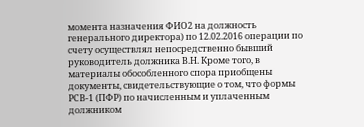момента назначения ФИО2 на должность генерального директора) по 12.02.2016 операции по счету осуществлял непосредственно бывший руководитель должника В.Н. Кроме того, в материалы обособленного спора приобщены документы, свидетельствующие о том, что формы РСВ-1 (ПФР) по начисленным и уплаченным должником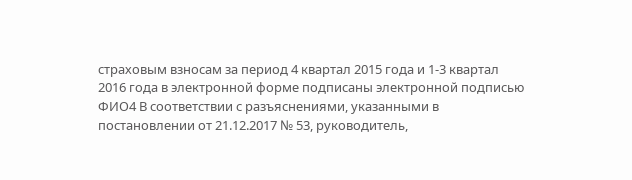страховым взносам за период 4 квартал 2015 года и 1-3 квартал 2016 года в электронной форме подписаны электронной подписью ФИО4 В соответствии с разъяснениями, указанными в постановлении от 21.12.2017 № 53, руководитель,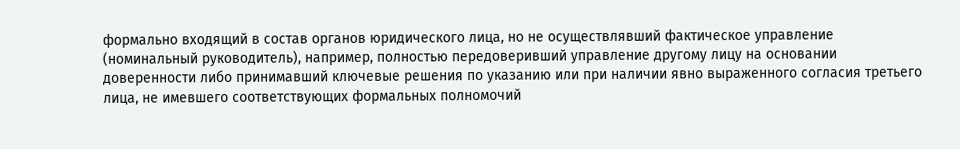формально входящий в состав органов юридического лица, но не осуществлявший фактическое управление (номинальный руководитель), например, полностью передоверивший управление другому лицу на основании доверенности либо принимавший ключевые решения по указанию или при наличии явно выраженного согласия третьего лица, не имевшего соответствующих формальных полномочий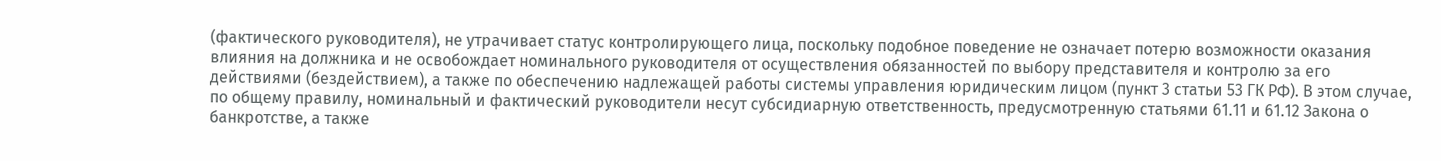(фактического руководителя), не утрачивает статус контролирующего лица, поскольку подобное поведение не означает потерю возможности оказания влияния на должника и не освобождает номинального руководителя от осуществления обязанностей по выбору представителя и контролю за его действиями (бездействием), а также по обеспечению надлежащей работы системы управления юридическим лицом (пункт 3 статьи 53 ГК РФ). В этом случае, по общему правилу, номинальный и фактический руководители несут субсидиарную ответственность, предусмотренную статьями 61.11 и 61.12 Закона о банкротстве, а также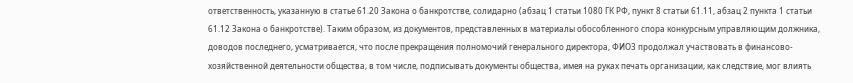ответственность, указанную в статье 61.20 Закона о банкротстве, солидарно (абзац 1 статьи 1080 ГК РФ, пункт 8 статьи 61.11, абзац 2 пункта 1 статьи 61.12 Закона о банкротстве). Таким образом, из документов, представленных в материалы обособленного спора конкурсным управляющим должника, доводов последнего, усматривается, что после прекращения полномочий генерального директора, ФИО3 продолжал участвовать в финансово-хозяйственной деятельности общества, в том числе, подписывать документы общества, имея на руках печать организации, как следствие, мог влиять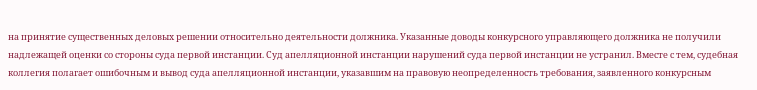на принятие существенных деловых решении относительно деятельности должника. Указанные доводы конкурсного управляющего должника не получили надлежащей оценки со стороны суда первой инстанции. Суд апелляционной инстанции нарушений суда первой инстанции не устранил. Вместе с тем, судебная коллегия полагает ошибочным и вывод суда апелляционной инстанции, указавшим на правовую неопределенность требования, заявленного конкурсным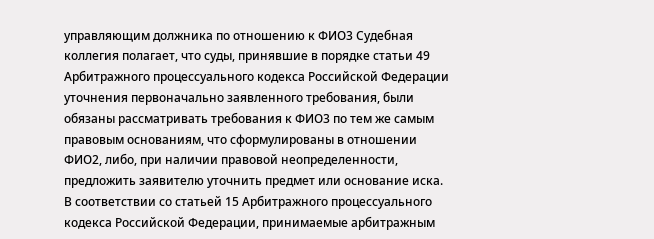управляющим должника по отношению к ФИО3 Судебная коллегия полагает, что суды, принявшие в порядке статьи 49 Арбитражного процессуального кодекса Российской Федерации уточнения первоначально заявленного требования, были обязаны рассматривать требования к ФИО3 по тем же самым правовым основаниям, что сформулированы в отношении ФИО2, либо, при наличии правовой неопределенности, предложить заявителю уточнить предмет или основание иска. В соответствии со статьей 15 Арбитражного процессуального кодекса Российской Федерации, принимаемые арбитражным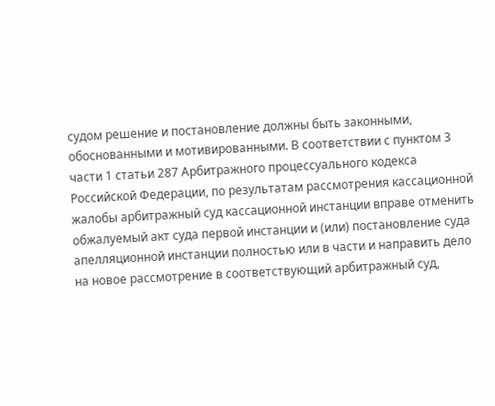судом решение и постановление должны быть законными, обоснованными и мотивированными. В соответствии с пунктом 3 части 1 статьи 287 Арбитражного процессуального кодекса Российской Федерации, по результатам рассмотрения кассационной жалобы арбитражный суд кассационной инстанции вправе отменить обжалуемый акт суда первой инстанции и (или) постановление суда апелляционной инстанции полностью или в части и направить дело на новое рассмотрение в соответствующий арбитражный суд,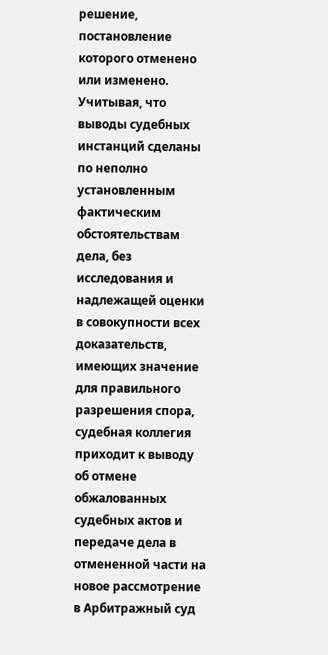решение, постановление которого отменено или изменено. Учитывая, что выводы судебных инстанций сделаны по неполно установленным фактическим обстоятельствам дела, без исследования и надлежащей оценки в совокупности всех доказательств, имеющих значение для правильного разрешения спора, судебная коллегия приходит к выводу об отмене обжалованных судебных актов и передаче дела в отмененной части на новое рассмотрение в Арбитражный суд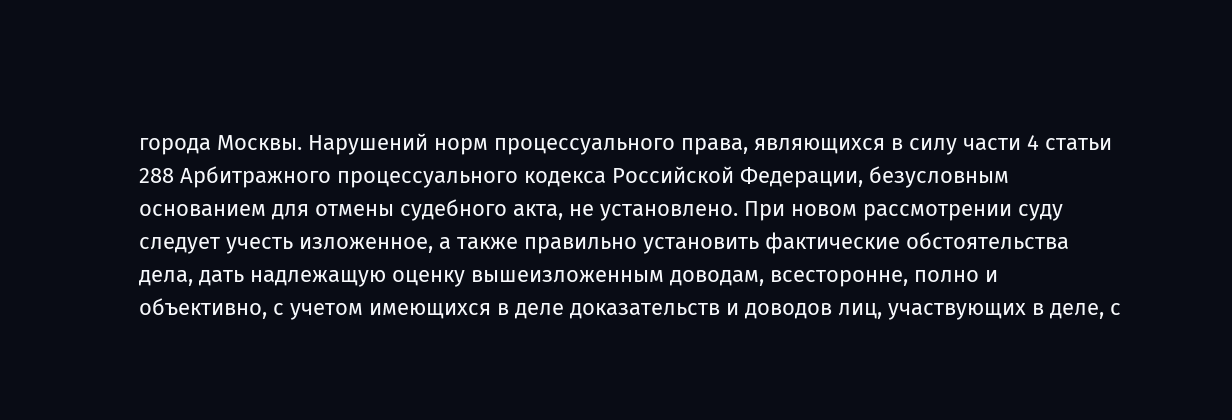города Москвы. Нарушений норм процессуального права, являющихся в силу части 4 статьи 288 Арбитражного процессуального кодекса Российской Федерации, безусловным основанием для отмены судебного акта, не установлено. При новом рассмотрении суду следует учесть изложенное, а также правильно установить фактические обстоятельства дела, дать надлежащую оценку вышеизложенным доводам, всесторонне, полно и объективно, с учетом имеющихся в деле доказательств и доводов лиц, участвующих в деле, с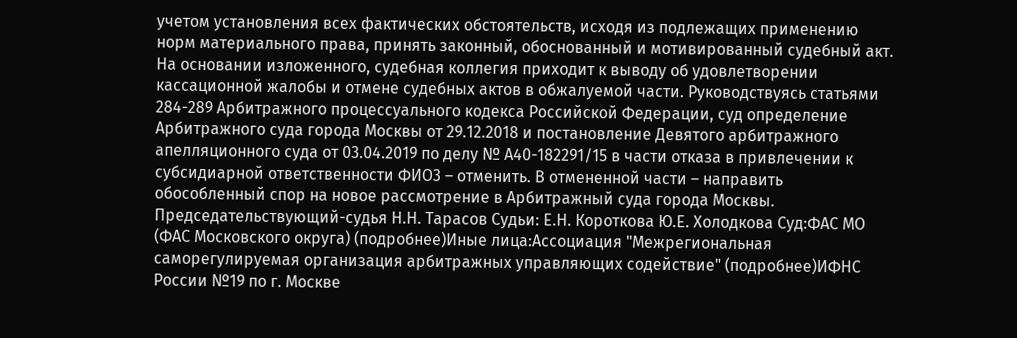учетом установления всех фактических обстоятельств, исходя из подлежащих применению норм материального права, принять законный, обоснованный и мотивированный судебный акт. На основании изложенного, судебная коллегия приходит к выводу об удовлетворении кассационной жалобы и отмене судебных актов в обжалуемой части. Руководствуясь статьями 284-289 Арбитражного процессуального кодекса Российской Федерации, суд определение Арбитражного суда города Москвы от 29.12.2018 и постановление Девятого арбитражного апелляционного суда от 03.04.2019 по делу № А40-182291/15 в части отказа в привлечении к субсидиарной ответственности ФИО3 – отменить. В отмененной части – направить обособленный спор на новое рассмотрение в Арбитражный суда города Москвы. Председательствующий-судья Н.Н. Тарасов Судьи: Е.Н. Короткова Ю.Е. Холодкова Суд:ФАС МО (ФАС Московского округа) (подробнее)Иные лица:Ассоциация "Межрегиональная саморегулируемая организация арбитражных управляющих содействие" (подробнее)ИФНС России №19 по г. Москве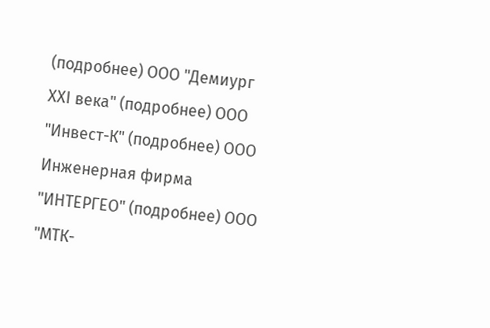(подробнее) ООО "Демиург ХХI века" (подробнее) ООО "Инвест-К" (подробнее) ООО Инженерная фирма "ИНТЕРГЕО" (подробнее) ООО "МТК-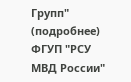Групп" (подробнее) ФГУП "РСУ МВД России"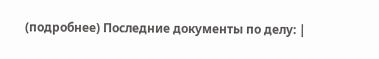(подробнее) Последние документы по делу: |